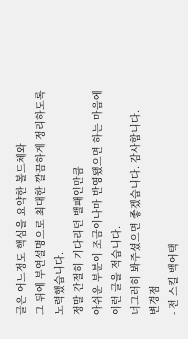글은 어느정도 핵심을 요약한 볼드체와
그 뒤에 부연설명으로 최대한 깔끔하게 정리하도록 노력했습니다.
정말 간절히 기다리던 밸패인만큼
아쉬운 부분이 조금이나마 반영됐으면 하는 마음에 이런 글을 적습니다.
너그러히 봐주셨으면 좋겠습니다. 감사합니다.
변경점
- 전 스킬 백어택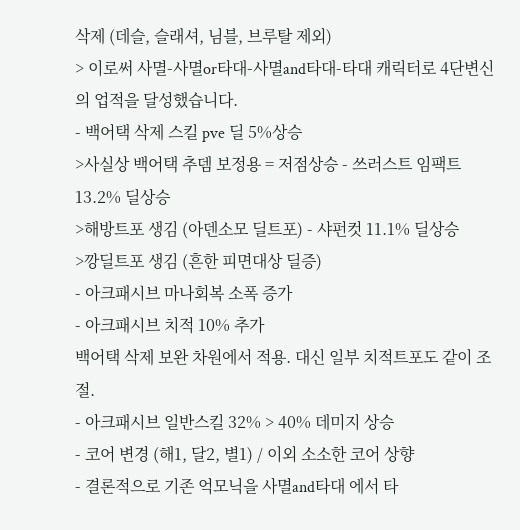삭제 (데슬, 슬래셔, 님블, 브루탈 제외)
> 이로써 사멸-사멸or타대-사멸and타대-타대 캐릭터로 4단변신의 업적을 달성했습니다.
- 백어택 삭제 스킬 pve 딜 5%상승
>사실상 백어택 추뎀 보정용 = 저점상승 - 쓰러스트 임팩트 13.2% 딜상승
>해방트포 생김 (아덴소모 딜트포) - 샤펀컷 11.1% 딜상승
>깡딜트포 생김 (흔한 피면대상 딜증)
- 아크패시브 마나회복 소폭 증가
- 아크패시브 치적 10% 추가
백어택 삭제 보완 차원에서 적용. 대신 일부 치적트포도 같이 조절.
- 아크패시브 일반스킬 32% > 40% 데미지 상승
- 코어 변경 (해1, 달2, 별1) / 이외 소소한 코어 상향
- 결론적으로 기존 억모닉을 사멸and타대 에서 타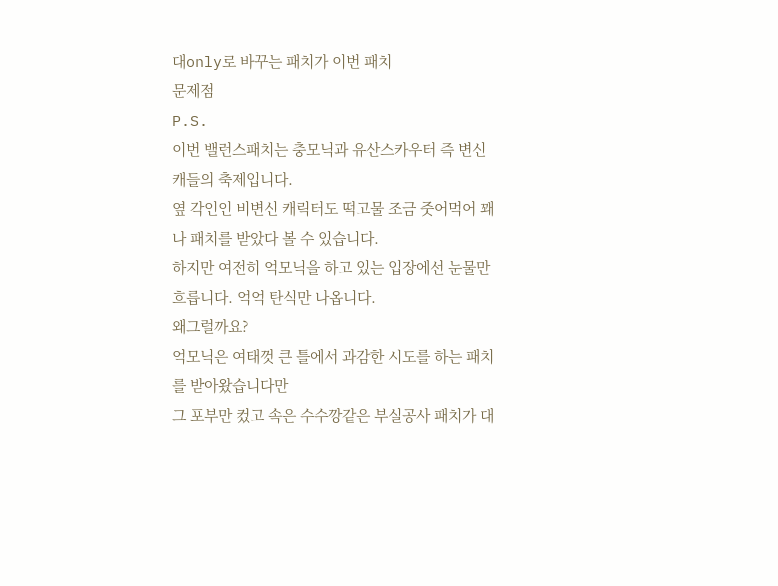대only로 바꾸는 패치가 이번 패치
문제점
P.S.
이번 밸런스패치는 충모닉과 유산스카우터 즉 변신캐들의 축제입니다.
옆 각인인 비변신 캐릭터도 떡고물 조금 줏어먹어 꽤나 패치를 받았다 볼 수 있습니다.
하지만 여전히 억모닉을 하고 있는 입장에선 눈물만 흐릅니다. 억억 탄식만 나옵니다.
왜그럴까요?
억모닉은 여태껏 큰 틀에서 과감한 시도를 하는 패치를 받아왔습니다만
그 포부만 컸고 속은 수수깡같은 부실공사 패치가 대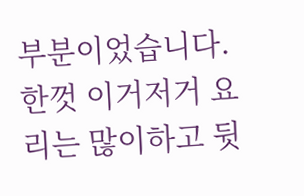부분이었습니다.
한껏 이거저거 요리는 많이하고 뒷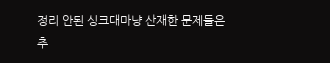정리 안된 싱크대마냥 산재한 문제들은
추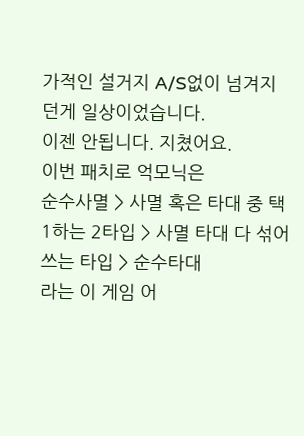가적인 설거지 A/S없이 넘겨지던게 일상이었습니다.
이젠 안됩니다. 지쳤어요.
이번 패치로 억모닉은
순수사멸 > 사멸 혹은 타대 중 택1하는 2타입 > 사멸 타대 다 섞어쓰는 타입 > 순수타대
라는 이 게임 어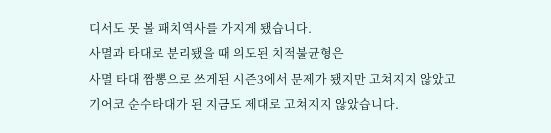디서도 못 볼 패치역사를 가지게 됐습니다.
사멸과 타대로 분리됐을 때 의도된 치적불균형은
사멸 타대 짬뽕으로 쓰게된 시즌3에서 문제가 됐지만 고쳐지지 않았고
기어코 순수타대가 된 지금도 제대로 고쳐지지 않았습니다.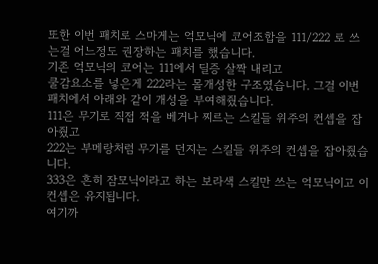또한 이번 패치로 스마게는 억모닉에 코어조합을 111/222 로 쓰는걸 어느정도 권장하는 패치를 했습니다.
기존 억모닉의 코어는 111에서 딜증 살짝 내리고
쿨감요소를 넣은게 222라는 몰개성한 구조였습니다. 그걸 이번패치에서 아래와 같이 개성을 부여해줬습니다.
111은 무기로 직접 적을 베거나 찌르는 스킬들 위주의 컨셉을 잡아줬고
222는 부메랑처럼 무기를 던지는 스킬들 위주의 컨셉을 잡아줬습니다.
333은 흔히 잠모닉이라고 하는 보라색 스킬만 쓰는 억모닉이고 이 컨셉은 유지됩니다.
여기까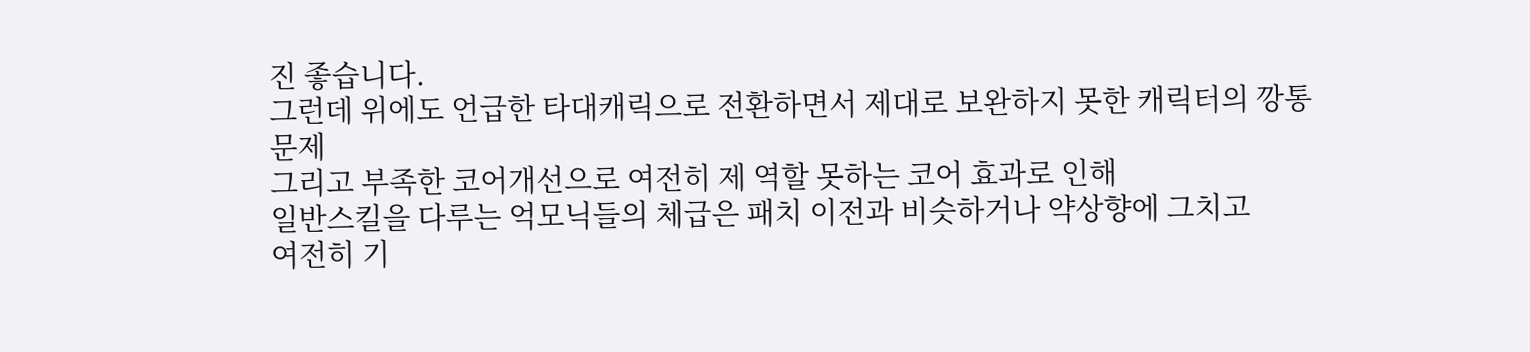진 좋습니다.
그런데 위에도 언급한 타대캐릭으로 전환하면서 제대로 보완하지 못한 캐릭터의 깡통문제
그리고 부족한 코어개선으로 여전히 제 역할 못하는 코어 효과로 인해
일반스킬을 다루는 억모닉들의 체급은 패치 이전과 비슷하거나 약상향에 그치고
여전히 기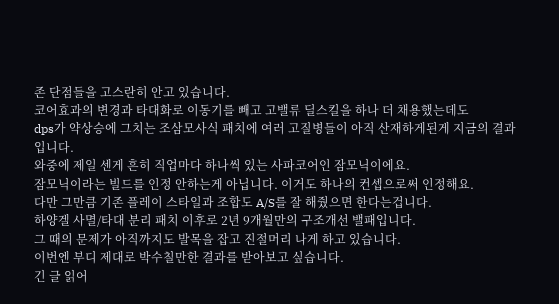존 단점들을 고스란히 안고 있습니다.
코어효과의 변경과 타대화로 이동기를 빼고 고밸류 딜스킬을 하나 더 채용했는데도
dps가 약상승에 그치는 조삼모사식 패치에 여러 고질병들이 아직 산재하게된게 지금의 결과입니다.
와중에 제일 센게 흔히 직업마다 하나씩 있는 사파코어인 잠모닉이에요.
잠모닉이라는 빌드를 인정 안하는게 아닙니다. 이거도 하나의 컨셉으로써 인정해요.
다만 그만큼 기존 플레이 스타일과 조합도 A/S를 잘 해줬으면 한다는겁니다.
하양겔 사멸/타대 분리 패치 이후로 2년 9개월만의 구조개선 밸패입니다.
그 때의 문제가 아직까지도 발목을 잡고 진절머리 나게 하고 있습니다.
이번엔 부디 제대로 박수칠만한 결과를 받아보고 싶습니다.
긴 글 읽어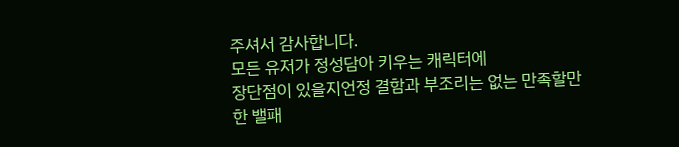주셔서 감사합니다.
모든 유저가 정성담아 키우는 캐릭터에
장단점이 있을지언정 결함과 부조리는 없는 만족할만한 밸패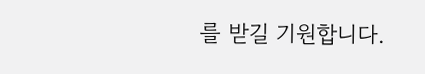를 받길 기원합니다.